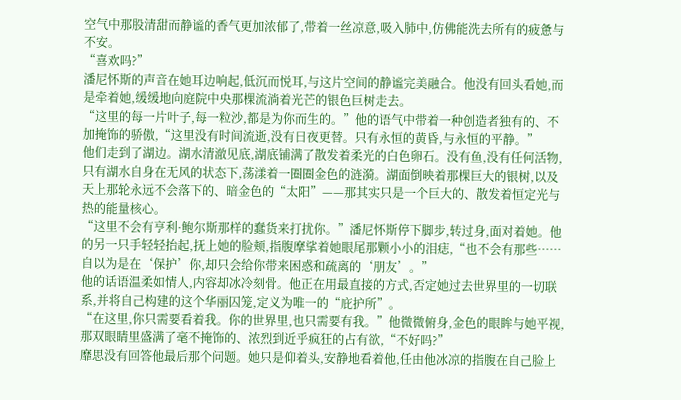空气中那股清甜而静谧的香气更加浓郁了,带着一丝凉意,吸入肺中,仿佛能洗去所有的疲惫与不安。
“喜欢吗?”
潘尼怀斯的声音在她耳边响起,低沉而悦耳,与这片空间的静谧完美融合。他没有回头看她,而是牵着她,缓缓地向庭院中央那棵流淌着光芒的银色巨树走去。
“这里的每一片叶子,每一粒沙,都是为你而生的。”他的语气中带着一种创造者独有的、不加掩饰的骄傲,“这里没有时间流逝,没有日夜更替。只有永恒的黄昏,与永恒的平静。”
他们走到了湖边。湖水清澈见底,湖底铺满了散发着柔光的白色卵石。没有鱼,没有任何活物,只有湖水自身在无风的状态下,荡漾着一圈圈金色的涟漪。湖面倒映着那棵巨大的银树,以及天上那轮永远不会落下的、暗金色的“太阳”——那其实只是一个巨大的、散发着恒定光与热的能量核心。
“这里不会有亨利·鲍尔斯那样的蠢货来打扰你。”潘尼怀斯停下脚步,转过身,面对着她。他的另一只手轻轻抬起,抚上她的脸颊,指腹摩挲着她眼尾那颗小小的泪痣,“也不会有那些……自以为是在‘保护’你,却只会给你带来困惑和疏离的‘朋友’。”
他的话语温柔如情人,内容却冰冷刻骨。他正在用最直接的方式,否定她过去世界里的一切联系,并将自己构建的这个华丽囚笼,定义为唯一的“庇护所”。
“在这里,你只需要看着我。你的世界里,也只需要有我。”他微微俯身,金色的眼眸与她平视,那双眼睛里盛满了毫不掩饰的、浓烈到近乎疯狂的占有欲,“不好吗?”
靡思没有回答他最后那个问题。她只是仰着头,安静地看着他,任由他冰凉的指腹在自己脸上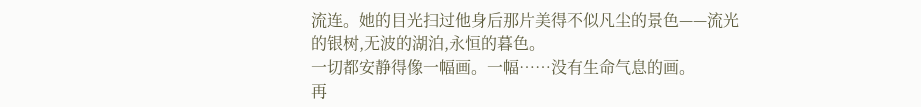流连。她的目光扫过他身后那片美得不似凡尘的景色——流光的银树,无波的湖泊,永恒的暮色。
一切都安静得像一幅画。一幅……没有生命气息的画。
再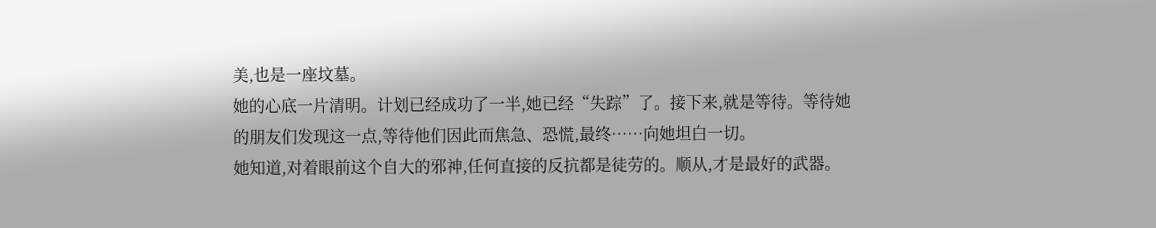美,也是一座坟墓。
她的心底一片清明。计划已经成功了一半,她已经“失踪”了。接下来,就是等待。等待她的朋友们发现这一点,等待他们因此而焦急、恐慌,最终……向她坦白一切。
她知道,对着眼前这个自大的邪神,任何直接的反抗都是徒劳的。顺从,才是最好的武器。